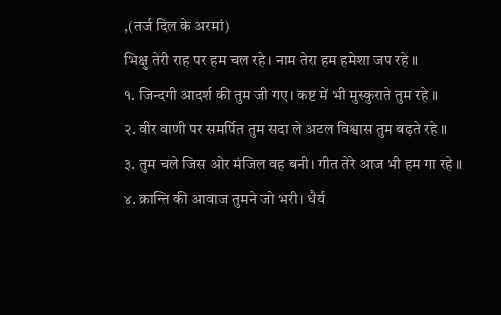,(तर्ज दिल के अरमां)
भिक्षु तेरी राह पर हम चल रहे। नाम तेरा हम हमेशा जप रहे ॥
१. जिन्दगी आदर्श की तुम जी गए। कष्ट में भी मुस्कुराते तुम रहे ॥
२. वीर वाणी पर समर्पित तुम सदा ले अटल विश्वास तुम बढ़ते रहे ॥
३. तुम चले जिस ओर मंजिल वह बनी। गीत तेरे आज भी हम गा रहे ॥
४. क्रान्ति की आवाज तुमने जो भरी। धैर्य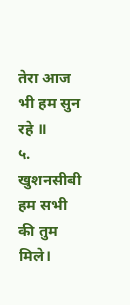तेरा आज भी हम सुन रहे ॥
५. खुशनसीबी हम सभी की तुम मिले।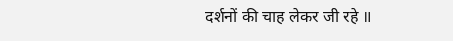दर्शनों की चाह लेकर जी रहे ॥